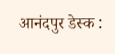आनंदपुर डेस्क :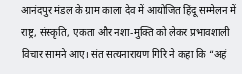आनंदपुर मंडल के ग्राम काला देव में आयोजित हिंदू सम्मेलन में राष्ट्र, संस्कृति, एकता और नशा-मुक्ति को लेकर प्रभावशाली विचार सामने आए। संत सत्यनारायण गिरि ने कहा कि “अहं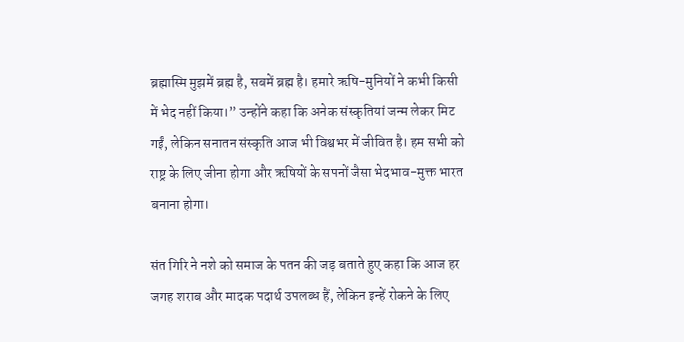ब्रह्मास्मि मुझमें ब्रह्म है, सबमें ब्रह्म है। हमारे ऋषि-मुनियों ने कभी किसी में भेद नहीं किया।” उन्होंने कहा कि अनेक संस्कृतियां जन्म लेकर मिट गईं, लेकिन सनातन संस्कृति आज भी विश्वभर में जीवित है। हम सभी को राष्ट्र के लिए जीना होगा और ऋषियों के सपनों जैसा भेदभाव-मुक्त भारत बनाना होगा।

संत गिरि ने नशे को समाज के पतन की जड़ बताते हुए कहा कि आज हर जगह शराब और मादक पदार्थ उपलब्ध हैं, लेकिन इन्हें रोकने के लिए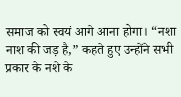समाज को स्वयं आगे आना होगा। “नशा नाश की जड़ है,” कहते हुए उन्होंने सभी प्रकार के नशे के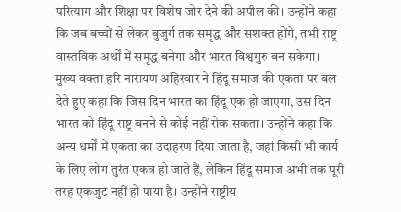परित्याग और शिक्षा पर विशेष जोर देने की अपील की। उन्होंने कहा कि जब बच्चों से लेकर बुजुर्ग तक समृद्ध और सशक्त होंगे, तभी राष्ट्र वास्तविक अर्थों में समृद्ध बनेगा और भारत विश्वगुरु बन सकेगा।
मुख्य वक्ता हरि नारायण अहिरवार ने हिंदू समाज की एकता पर बल देते हुए कहा कि जिस दिन भारत का हिंदू एक हो जाएगा, उस दिन भारत को हिंदू राष्ट्र बनने से कोई नहीं रोक सकता। उन्होंने कहा कि अन्य धर्मों में एकता का उदाहरण दिया जाता है, जहां किसी भी कार्य के लिए लोग तुरंत एकत्र हो जाते हैं, लेकिन हिंदू समाज अभी तक पूरी तरह एकजुट नहीं हो पाया है। उन्होंने राष्ट्रीय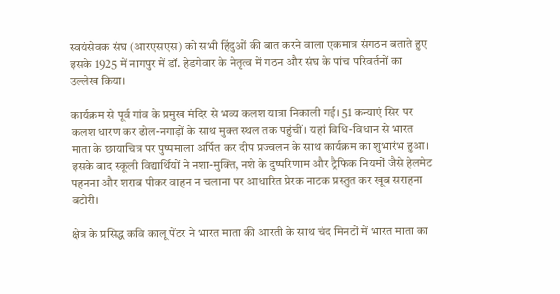स्वयंसेवक संघ (आरएसएस) को सभी हिंदुओं की बात करने वाला एकमात्र संगठन बताते हुए इसके 1925 में नागपुर में डॉ. हेडगेवार के नेतृत्व में गठन और संघ के पांच परिवर्तनों का उल्लेख किया।

कार्यक्रम से पूर्व गांव के प्रमुख मंदिर से भव्य कलश यात्रा निकाली गई। 51 कन्याएं सिर पर कलश धारण कर ढोल-नगाड़ों के साथ मुक्त स्थल तक पहुंचीं। यहां विधि-विधान से भारत माता के छायाचित्र पर पुष्पमाला अर्पित कर दीप प्रज्वलन के साथ कार्यक्रम का शुभारंभ हुआ। इसके बाद स्कूली विद्यार्थियों ने नशा-मुक्ति, नशे के दुष्परिणाम और ट्रैफिक नियमों जैसे हेलमेट पहनना और शराब पीकर वाहन न चलाना पर आधारित प्रेरक नाटक प्रस्तुत कर खूब सराहना बटोरी।

क्षेत्र के प्रसिद्ध कवि कालू पेंटर ने भारत माता की आरती के साथ चंद मिनटों में भारत माता का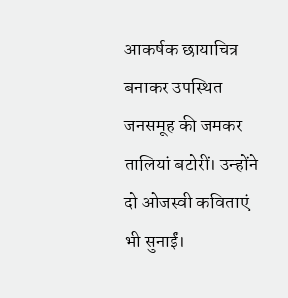आकर्षक छायाचित्र बनाकर उपस्थित जनसमूह की जमकर तालियां बटोरीं। उन्होंने दो ओजस्वी कविताएं भी सुनाईं।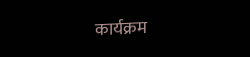कार्यक्रम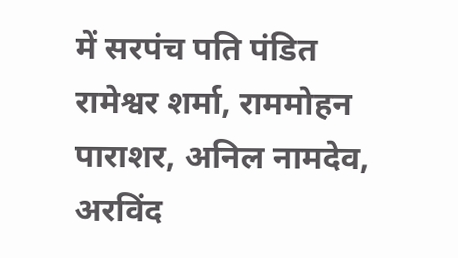में सरपंच पति पंडित रामेश्वर शर्मा, राममोहन पाराशर, अनिल नामदेव, अरविंद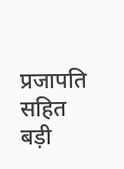प्रजापति सहित बड़ी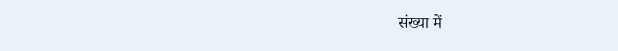संख्या में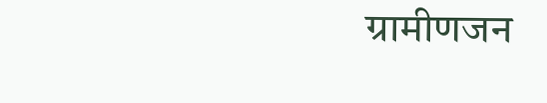ग्रामीणजन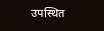उपस्थित